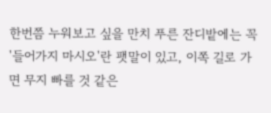한번쯤 누워보고 싶을 만치 푸른 잔디밭에는 꼭 '들어가지 마시오'란 팻말이 있고, 이쪽 길로 가면 무지 빠를 것 같은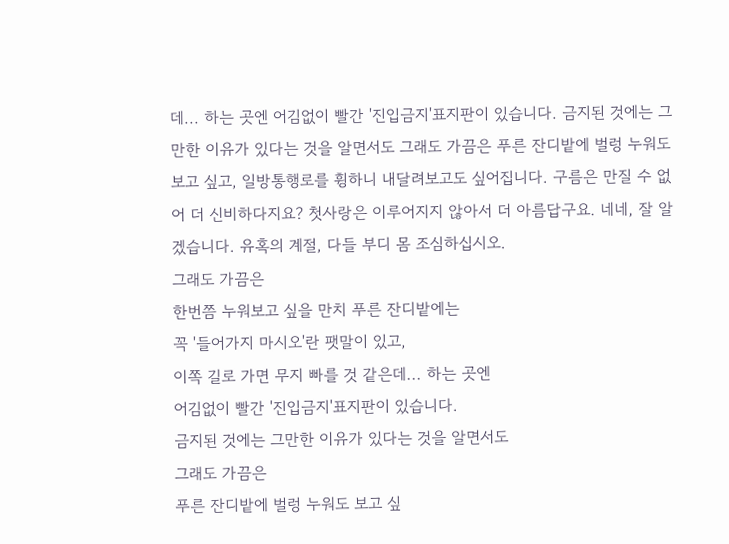데... 하는 곳엔 어김없이 빨간 '진입금지'표지판이 있습니다. 금지된 것에는 그만한 이유가 있다는 것을 알면서도 그래도 가끔은 푸른 잔디밭에 벌렁 누워도 보고 싶고, 일방통행로를 휭하니 내달려보고도 싶어집니다. 구름은 만질 수 없어 더 신비하다지요? 첫사랑은 이루어지지 않아서 더 아름답구요. 네네, 잘 알겠습니다. 유혹의 계절, 다들 부디 몸 조심하십시오.
그래도 가끔은
한번쯤 누워보고 싶을 만치 푸른 잔디밭에는
꼭 '들어가지 마시오'란 팻말이 있고,
이쪽 길로 가면 무지 빠를 것 같은데... 하는 곳엔
어김없이 빨간 '진입금지'표지판이 있습니다.
금지된 것에는 그만한 이유가 있다는 것을 알면서도
그래도 가끔은
푸른 잔디밭에 벌렁 누워도 보고 싶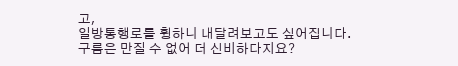고,
일방통행로를 휭하니 내달려보고도 싶어집니다.
구름은 만질 수 없어 더 신비하다지요?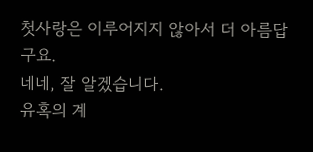첫사랑은 이루어지지 않아서 더 아름답구요.
네네, 잘 알겠습니다.
유혹의 계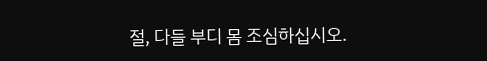절, 다들 부디 몸 조심하십시오.